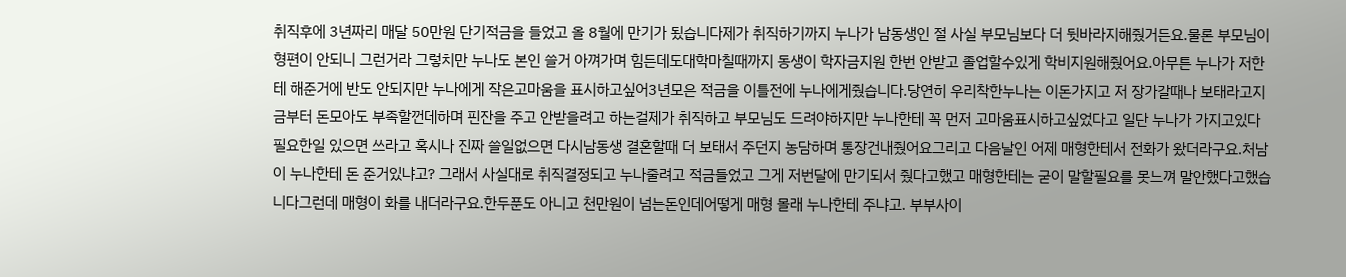취직후에 3년짜리 매달 50만원 단기적금을 들었고 올 8월에 만기가 됬습니다제가 취직하기까지 누나가 남동생인 절 사실 부모님보다 더 뒷바라지해줬거든요.물론 부모님이 형편이 안되니 그런거라 그렇치만 누나도 본인 쓸거 아껴가며 힘든데도대학마칠때까지 동생이 학자금지원 한번 안받고 졸업할수있게 학비지원해줬어요.아무튼 누나가 저한테 해준거에 반도 안되지만 누나에게 작은고마움을 표시하고싶어3년모은 적금을 이틀전에 누나에게줬습니다.당연히 우리착한누나는 이돈가지고 저 장가갈때나 보태라고지금부터 돈모아도 부족할껀데하며 핀잔을 주고 안받을려고 하는걸제가 취직하고 부모님도 드려야하지만 누나한테 꼭 먼저 고마움표시하고싶었다고 일단 누나가 가지고있다 필요한일 있으면 쓰라고 혹시나 진짜 쓸일없으면 다시남동생 결혼할때 더 보태서 주던지 농담하며 통장건내줬어요그리고 다음날인 어제 매형한테서 전화가 왔더라구요.처남이 누나한테 돈 준거있냐고? 그래서 사실대로 취직결정되고 누나줄려고 적금들었고 그게 저번달에 만기되서 줬다고했고 매형한테는 굳이 말할필요를 못느껴 말안했다고했습니다그런데 매형이 화를 내더라구요.한두푼도 아니고 천만원이 넘는돈인데어떻게 매형 몰래 누나한테 주냐고. 부부사이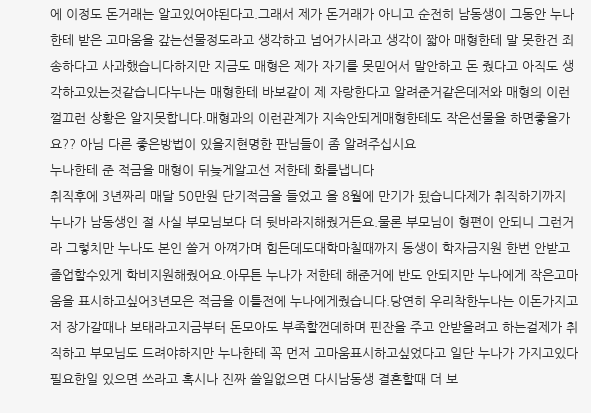에 이정도 돈거래는 알고있어야된다고.그래서 제가 돈거래가 아니고 순전히 남동생이 그동안 누나한테 받은 고마움을 갚는선물정도라고 생각하고 넘어가시라고 생각이 짧아 매형한테 말 못한건 죄송하다고 사과했습니다하지만 지금도 매형은 제가 자기를 못믿어서 말안하고 돈 줬다고 아직도 생각하고있는것같습니다누나는 매형한테 바보같이 제 자랑한다고 알려준거같은데저와 매형의 이런 껄끄런 상황은 알지못합니다.매형과의 이런관계가 지속안되게매형한테도 작은선물을 하면좋을가요?? 아님 다른 좋은방법이 있을지현명한 판님들이 좀 알려주십시요
누나한테 준 적금을 매형이 뒤늦게알고선 저한테 화를냅니다
취직후에 3년짜리 매달 50만원 단기적금을 들었고 올 8월에 만기가 됬습니다제가 취직하기까지 누나가 남동생인 절 사실 부모님보다 더 뒷바라지해줬거든요.물론 부모님이 형편이 안되니 그런거라 그렇치만 누나도 본인 쓸거 아껴가며 힘든데도대학마칠때까지 동생이 학자금지원 한번 안받고 졸업할수있게 학비지원해줬어요.아무튼 누나가 저한테 해준거에 반도 안되지만 누나에게 작은고마움을 표시하고싶어3년모은 적금을 이틀전에 누나에게줬습니다.당연히 우리착한누나는 이돈가지고 저 장가갈때나 보태라고지금부터 돈모아도 부족할껀데하며 핀잔을 주고 안받을려고 하는걸제가 취직하고 부모님도 드려야하지만 누나한테 꼭 먼저 고마움표시하고싶었다고 일단 누나가 가지고있다 필요한일 있으면 쓰라고 혹시나 진짜 쓸일없으면 다시남동생 결혼할때 더 보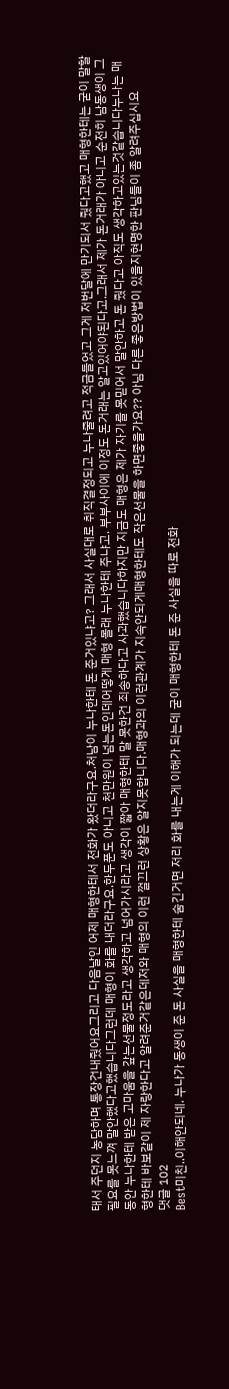태서 주던지 농담하며 통장건내줬어요그리고 다음날인 어제 매형한테서 전화가 왔더라구요.처남이 누나한테 돈 준거있냐고? 그래서 사실대로 취직결정되고 누나줄려고 적금들었고 그게 저번달에 만기되서 줬다고했고 매형한테는 굳이 말할필요를 못느껴 말안했다고했습니다그런데 매형이 화를 내더라구요.한두푼도 아니고 천만원이 넘는돈인데어떻게 매형 몰래 누나한테 주냐고. 부부사이에 이정도 돈거래는 알고있어야된다고.그래서 제가 돈거래가 아니고 순전히 남동생이 그동안 누나한테 받은 고마움을 갚는선물정도라고 생각하고 넘어가시라고 생각이 짧아 매형한테 말 못한건 죄송하다고 사과했습니다하지만 지금도 매형은 제가 자기를 못믿어서 말안하고 돈 줬다고 아직도 생각하고있는것같습니다누나는 매형한테 바보같이 제 자랑한다고 알려준거같은데저와 매형의 이런 껄끄런 상황은 알지못합니다.매형과의 이런관계가 지속안되게매형한테도 작은선물을 하면좋을가요?? 아님 다른 좋은방법이 있을지현명한 판님들이 좀 알려주십시요
댓글 102
Best미친..이해안되네. 누나가 동생이 준 돈 사실을 매형한테 숨긴거면 저리 화를 내는게 이해가 되는데 굳이 매형한테 돈 준 사실을 따로 전화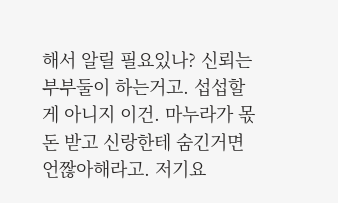해서 알릴 필요있나? 신뢰는 부부둘이 하는거고. 섭섭할게 아니지 이건. 마누라가 몫돈 받고 신랑한테 숨긴거면 언짢아해라고. 저기요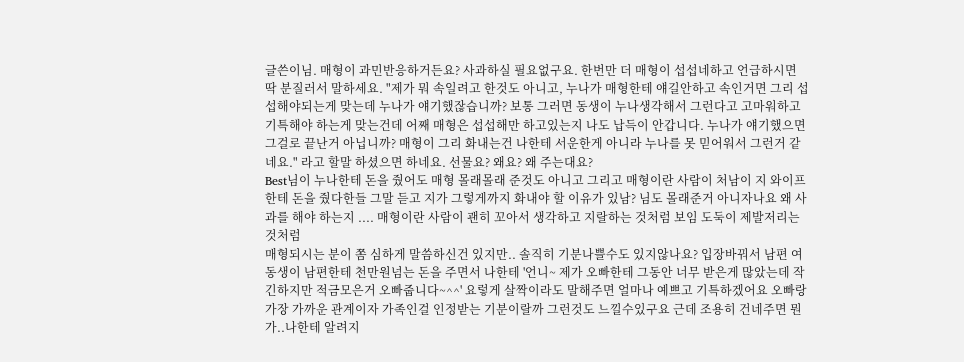글쓴이님. 매형이 과민반응하거든요? 사과하실 필요없구요. 한번만 더 매형이 섭섭네하고 언급하시면 딱 분질러서 말하세요. "제가 뭐 속일려고 한것도 아니고, 누나가 매형한테 얘길안하고 속인거면 그리 섭섭해야되는게 맞는데 누나가 얘기했잖습니까? 보통 그러면 동생이 누나생각해서 그런다고 고마워하고 기특해야 하는게 맞는건데 어째 매형은 섭섭해만 하고있는지 나도 납득이 안갑니다. 누나가 얘기했으면 그걸로 끝난거 아닙니까? 매형이 그리 화내는건 나한테 서운한게 아니라 누나를 못 믿어워서 그런거 같네요." 라고 할말 하셨으면 하네요. 선물요? 왜요? 왜 주는대요?
Best님이 누나한테 돈을 줬어도 매형 몰래몰래 준것도 아니고 그리고 매형이란 사람이 처남이 지 와이프한테 돈을 줬다한들 그말 듣고 지가 그렇게까지 화내야 할 이유가 있남? 님도 몰래준거 아니자나요 왜 사과를 해야 하는지 .... 매형이란 사람이 괜히 꼬아서 생각하고 지랄하는 것처럼 보임 도둑이 제발저리는 것처럼
매형되시는 분이 쫌 심하게 말씀하신건 있지만.. 솔직히 기분나쁠수도 있지않나요? 입장바꿔서 남편 여동생이 남편한테 천만원넘는 돈을 주면서 나한테 '언니~ 제가 오빠한테 그동안 너무 받은게 많았는데 작긴하지만 적금모은거 오빠줍니다~^^' 요렇게 살짝이라도 말해주면 얼마나 예쁘고 기특하겠어요 오빠랑 가장 가까운 관계이자 가족인걸 인정받는 기분이랄까 그런것도 느낄수있구요 근데 조용히 건네주면 뭔가..나한테 알려지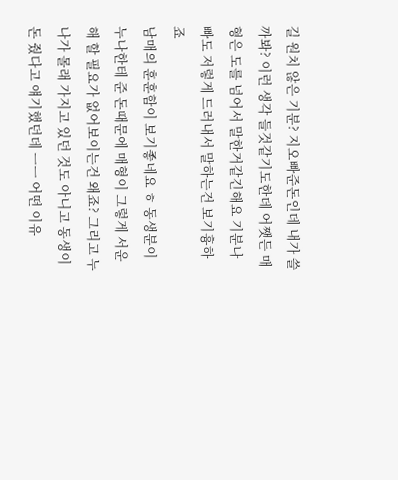길 원치 않은 기분? 지오빠준돈인데 내가 쓸까봐? 이런 생각 들것같기도한데 어쨋든 매형은 도를 넘어서 말한거같긴해요 기분나빠도 저렇게 드러내서 말하는건 보기흉하죠
남매의 훈훈함이 보기좋네요 ㅎ 동생분이 누나한테 준 돈때문에 매형이 그렇게 서운해 할 필요가 없어보이는건 왜죠? 그리고 누나가 몰래 가지고 있던 것도 아니고 동생이 돈 줬다고 얘기했던데 ㅡㅡ 어떤 이유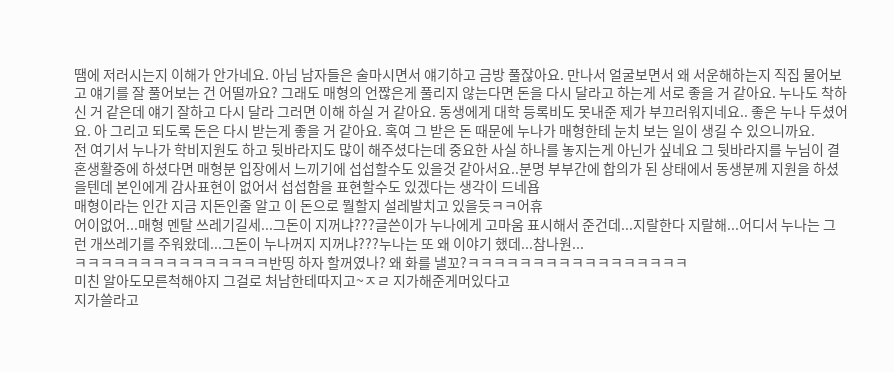땜에 저러시는지 이해가 안가네요. 아님 남자들은 술마시면서 얘기하고 금방 풀잖아요. 만나서 얼굴보면서 왜 서운해하는지 직집 물어보고 얘기를 잘 풀어보는 건 어떨까요? 그래도 매형의 언짢은게 풀리지 않는다면 돈을 다시 달라고 하는게 서로 좋을 거 같아요. 누나도 착하신 거 같은데 얘기 잘하고 다시 달라 그러면 이해 하실 거 같아요. 동생에게 대학 등록비도 못내준 제가 부끄러워지네요.. 좋은 누나 두셨어요. 아 그리고 되도록 돈은 다시 받는게 좋을 거 같아요. 혹여 그 받은 돈 때문에 누나가 매형한테 눈치 보는 일이 생길 수 있으니까요.
전 여기서 누나가 학비지원도 하고 뒷바라지도 많이 해주셨다는데 중요한 사실 하나를 놓지는게 아닌가 싶네요 그 뒷바라지를 누님이 결혼생활중에 하셨다면 매형분 입장에서 느끼기에 섭섭할수도 있을것 같아서요..분명 부부간에 합의가 된 상태에서 동생분께 지원을 하셨을텐데 본인에게 감사표현이 없어서 섭섭함을 표현할수도 있겠다는 생각이 드네욥
매형이라는 인간 지금 지돈인줄 알고 이 돈으로 뭘할지 설레발치고 있을듯ㅋㅋ어휴
어이없어...매형 멘탈 쓰레기길세...그돈이 지꺼냐???글쓴이가 누나에게 고마움 표시해서 준건데...지랄한다 지랄해...어디서 누나는 그런 개쓰레기를 주워왔데...그돈이 누나꺼지 지꺼냐???누나는 또 왜 이야기 했데...참나원...
ㅋㅋㅋㅋㅋㅋㅋㅋㅋㅋㅋㅋㅋㅋㅋ반띵 하자 할꺼였나? 왜 화를 낼꼬?ㅋㅋㅋㅋㅋㅋㅋㅋㅋㅋㅋㅋㅋㅋㅋㅋㅋ
미친 알아도모른척해야지 그걸로 처남한테따지고~ㅈㄹ 지가해준게머있다고
지가쓸라고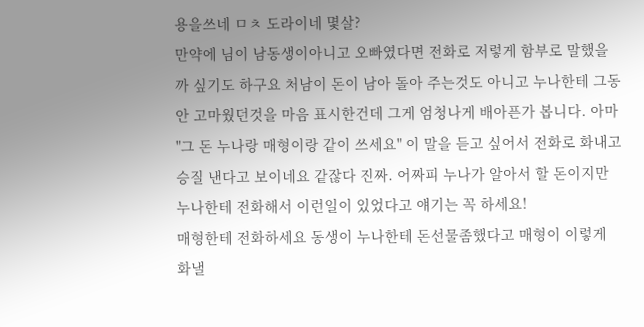용을쓰네 ㅁㅊ 도라이네 몇살?
만약에 님이 남동생이아니고 오빠였다면 전화로 저렇게 함부로 말했을까 싶기도 하구요 처남이 돈이 남아 돌아 주는것도 아니고 누나한테 그동안 고마웠던것을 마음 표시한건데 그게 엄청나게 배아픈가 봅니다. 아마 "그 돈 누나랑 매형이랑 같이 쓰세요" 이 말을 듣고 싶어서 전화로 화내고 승질 낸다고 보이네요 같잖다 진짜. 어짜피 누나가 알아서 할 돈이지만 누나한테 전화해서 이런일이 있었다고 얘기는 꼭 하세요!
매형한테 전화하세요 동생이 누나한테 돈선물좀했다고 매형이 이렇게 화낼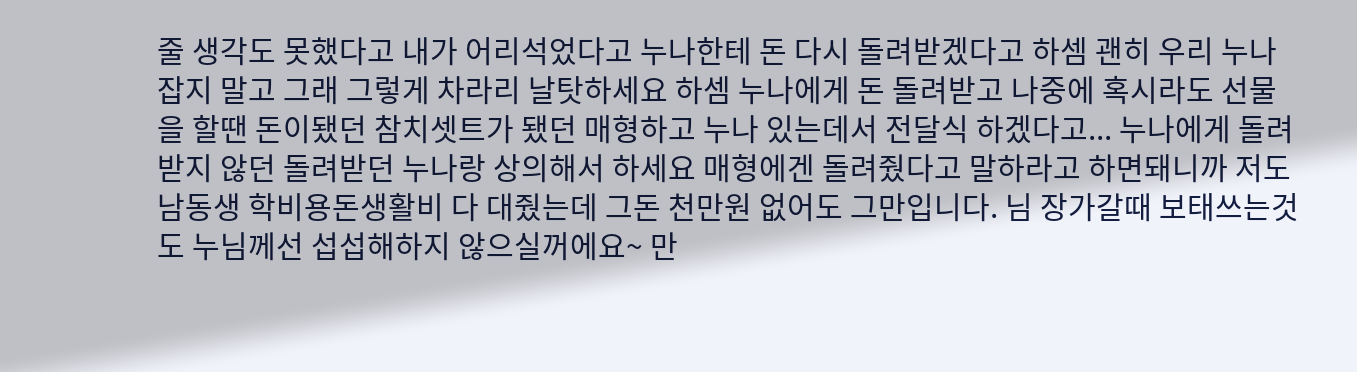줄 생각도 못했다고 내가 어리석었다고 누나한테 돈 다시 돌려받겠다고 하셈 괜히 우리 누나 잡지 말고 그래 그렇게 차라리 날탓하세요 하셈 누나에게 돈 돌려받고 나중에 혹시라도 선물을 할땐 돈이됐던 참치셋트가 됐던 매형하고 누나 있는데서 전달식 하겠다고... 누나에게 돌려받지 않던 돌려받던 누나랑 상의해서 하세요 매형에겐 돌려줬다고 말하라고 하면돼니까 저도 남동생 학비용돈생활비 다 대줬는데 그돈 천만원 없어도 그만입니다. 님 장가갈때 보태쓰는것도 누님께선 섭섭해하지 않으실꺼에요~ 만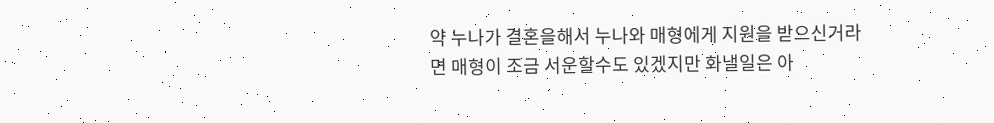약 누나가 결혼을해서 누나와 매형에게 지원을 받으신거라면 매형이 조금 서운할수도 있겠지만 화낼일은 아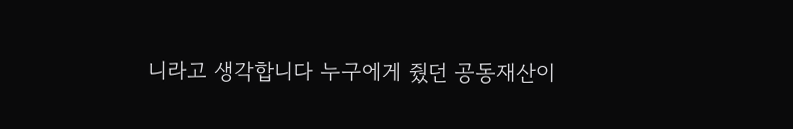니라고 생각합니다 누구에게 줬던 공동재산이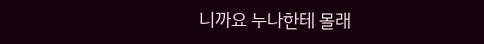니까요 누나한테 몰래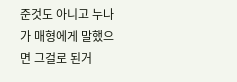준것도 아니고 누나가 매형에게 말했으면 그걸로 된거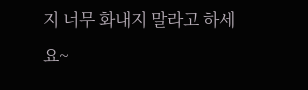지 너무 화내지 말라고 하세요~